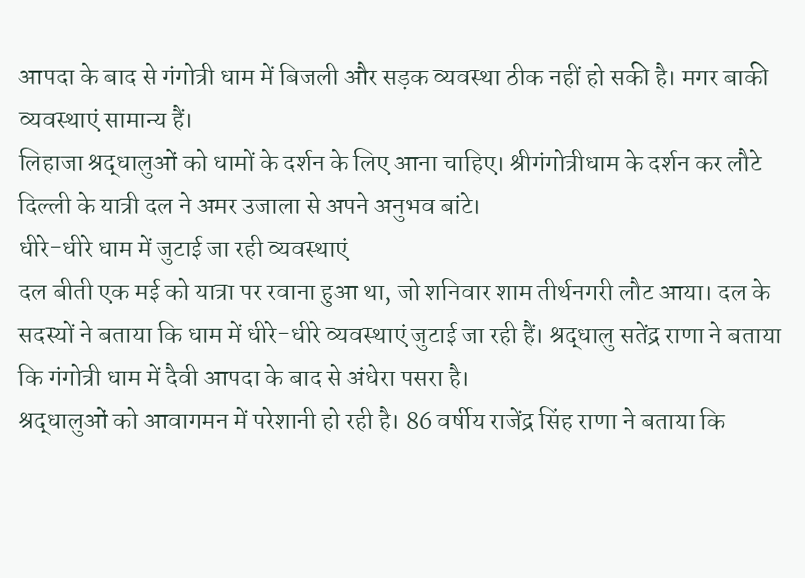आपदा के बाद से गंगोत्री धाम में बिजली और सड़क व्यवस्था ठीक नहीं हो सकी है। मगर बाकी व्यवस्थाएं सामान्य हैं।
लिहाजा श्रद्धालुओं को धामों के दर्शन के लिए आना चाहिए। श्रीगंगोत्रीधाम के दर्शन कर लौटे दिल्ली के यात्री दल ने अमर उजाला से अपने अनुभव बांटे।
धीरे-धीरे धाम में जुटाई जा रही व्यवस्थाएं
दल बीती एक मई को यात्रा पर रवाना हुआ था, जो शनिवार शाम तीर्थनगरी लौट आया। दल के सदस्यों ने बताया कि धाम में धीरे-धीरे व्यवस्थाएं जुटाई जा रही हैं। श्रद्धालु सतेंद्र राणा ने बताया कि गंगोत्री धाम में दैवी आपदा के बाद से अंधेरा पसरा है।
श्रद्धालुओं को आवागमन में परेशानी हो रही है। 86 वर्षीय राजेंद्र सिंह राणा ने बताया कि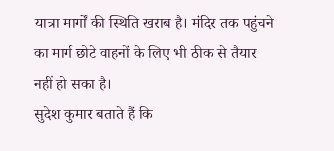यात्रा मार्गों की स्थिति खराब है। मंदिर तक पहुंचने का मार्ग छोटे वाहनों के लिए भी ठीक से तैयार नहीं हो सका है।
सुदेश कुमार बताते हैं कि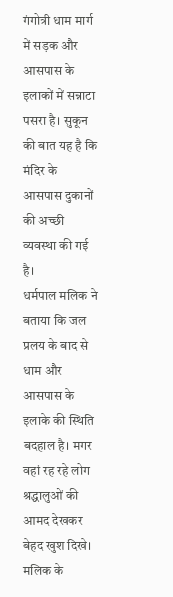गंगोत्री धाम मार्ग में सड़क और आसपास के इलाकों में सन्नाटा पसरा है। सुकून की बात यह है कि मंदिर के आसपास दुकानों की अच्छी व्यवस्था की गई है।
धर्मपाल मलिक ने बताया कि जल प्रलय के बाद से धाम और आसपास के इलाके की स्थिति बदहाल है। मगर वहां रह रहे लोग श्रद्धालुओं की आमद देखकर बेहद खुश दिखे।
मलिक के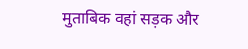मुताबिक वहां सड़क और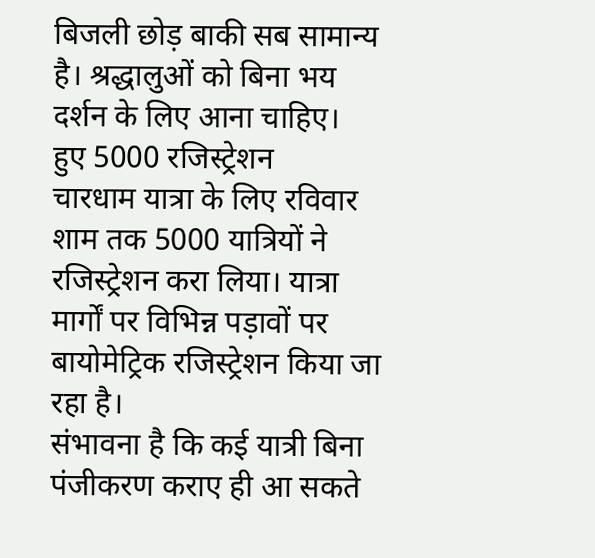बिजली छोड़ बाकी सब सामान्य है। श्रद्धालुओं को बिना भय दर्शन के लिए आना चाहिए।
हुए 5000 रजिस्ट्रेशन
चारधाम यात्रा के लिए रविवार शाम तक 5000 यात्रियों ने रजिस्ट्रेशन करा लिया। यात्रा मार्गों पर विभिन्न पड़ावों पर बायोमेट्रिक रजिस्ट्रेशन किया जा रहा है।
संभावना है कि कई यात्री बिना पंजीकरण कराए ही आ सकते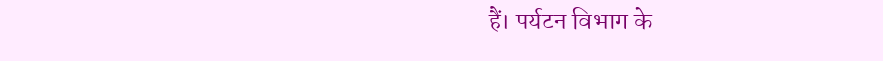हैं। पर्यटन विभाग के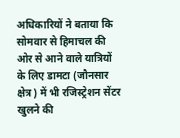अधिकारियों ने बताया कि सोमवार से हिमाचल की ओर से आने वाले यात्रियों के लिए डामटा (जौनसार क्षेत्र) में भी रजिस्ट्रेशन सेंटर खुलने की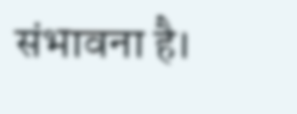संभावना है।